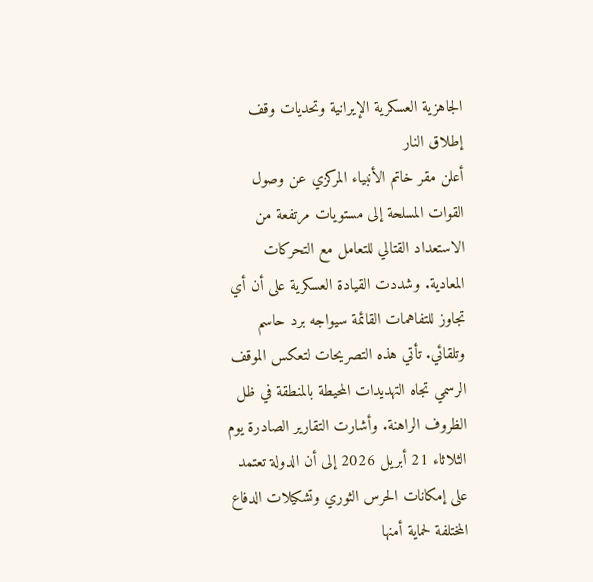الجاهزية العسكرية الإيرانية وتحديات وقف إطلاق النار
أعلن مقر خاتم الأنبياء المركزي عن وصول القوات المسلحة إلى مستويات مرتفعة من الاستعداد القتالي للتعامل مع التحركات المعادية. وشددت القيادة العسكرية على أن أي تجاوز للتفاهمات القائمة سيواجه برد حاسم وتلقائي. تأتي هذه التصريحات لتعكس الموقف الرسمي تجاه التهديدات المحيطة بالمنطقة في ظل الظروف الراهنة. وأشارت التقارير الصادرة يوم الثلاثاء 21 أبريل 2026 إلى أن الدولة تعتمد على إمكانات الحرس الثوري وتشكيلات الدفاع المختلفة لحماية أمنها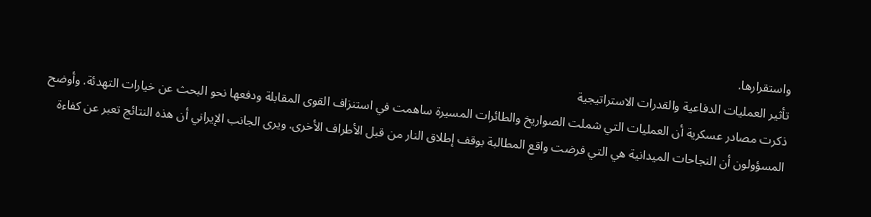واستقرارها.
تأثير العمليات الدفاعية والقدرات الاستراتيجية
ذكرت مصادر عسكرية أن العمليات التي شملت الصواريخ والطائرات المسيرة ساهمت في استنزاف القوى المقابلة ودفعها نحو البحث عن خيارات التهدئة. وأوضح المسؤولون أن النجاحات الميدانية هي التي فرضت واقع المطالبة بوقف إطلاق النار من قبل الأطراف الأخرى. ويرى الجانب الإيراني أن هذه النتائج تعبر عن كفاءة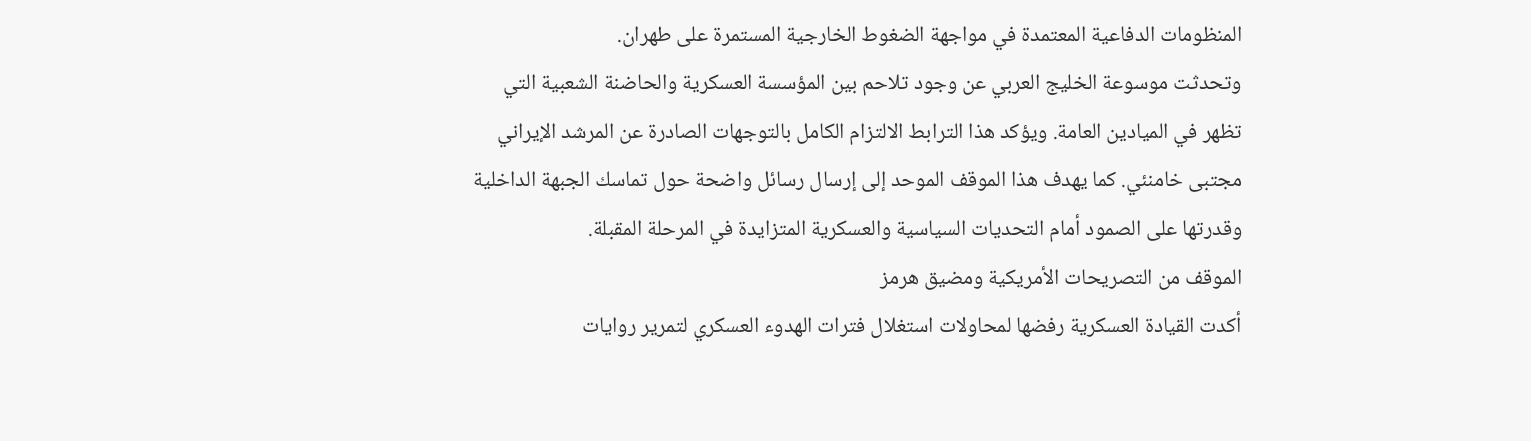المنظومات الدفاعية المعتمدة في مواجهة الضغوط الخارجية المستمرة على طهران.
وتحدثت موسوعة الخليج العربي عن وجود تلاحم بين المؤسسة العسكرية والحاضنة الشعبية التي تظهر في الميادين العامة. ويؤكد هذا الترابط الالتزام الكامل بالتوجهات الصادرة عن المرشد الإيراني مجتبى خامنئي. كما يهدف هذا الموقف الموحد إلى إرسال رسائل واضحة حول تماسك الجبهة الداخلية وقدرتها على الصمود أمام التحديات السياسية والعسكرية المتزايدة في المرحلة المقبلة.
الموقف من التصريحات الأمريكية ومضيق هرمز
أكدت القيادة العسكرية رفضها لمحاولات استغلال فترات الهدوء العسكري لتمرير روايات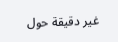غير دقيقة حول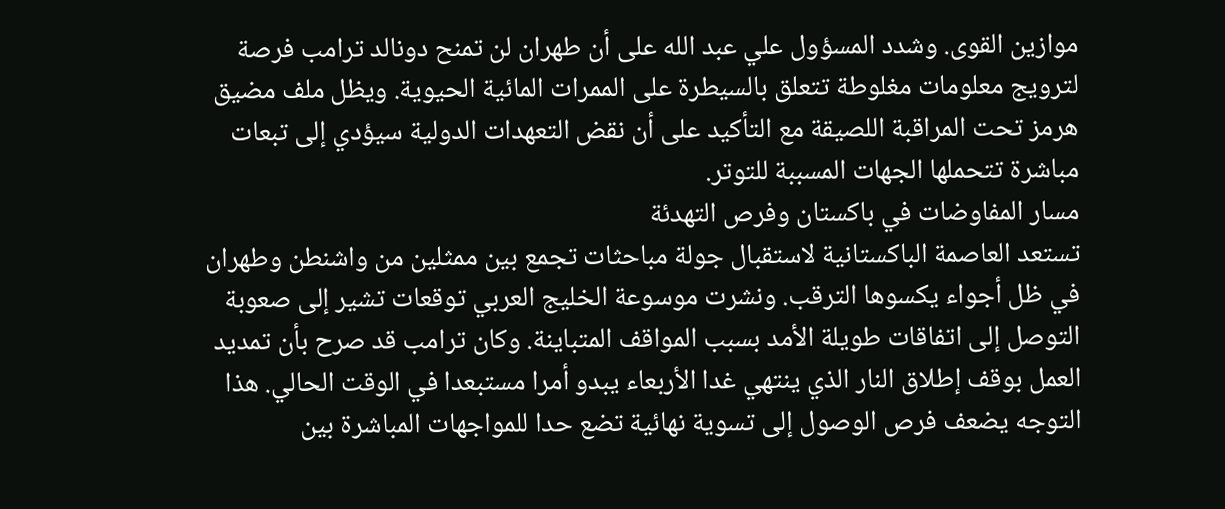موازين القوى. وشدد المسؤول علي عبد الله على أن طهران لن تمنح دونالد ترامب فرصة لترويج معلومات مغلوطة تتعلق بالسيطرة على الممرات المائية الحيوية. ويظل ملف مضيق هرمز تحت المراقبة اللصيقة مع التأكيد على أن نقض التعهدات الدولية سيؤدي إلى تبعات مباشرة تتحملها الجهات المسببة للتوتر.
مسار المفاوضات في باكستان وفرص التهدئة
تستعد العاصمة الباكستانية لاستقبال جولة مباحثات تجمع بين ممثلين من واشنطن وطهران في ظل أجواء يكسوها الترقب. ونشرت موسوعة الخليج العربي توقعات تشير إلى صعوبة التوصل إلى اتفاقات طويلة الأمد بسبب المواقف المتباينة. وكان ترامب قد صرح بأن تمديد العمل بوقف إطلاق النار الذي ينتهي غدا الأربعاء يبدو أمرا مستبعدا في الوقت الحالي. هذا التوجه يضعف فرص الوصول إلى تسوية نهائية تضع حدا للمواجهات المباشرة بين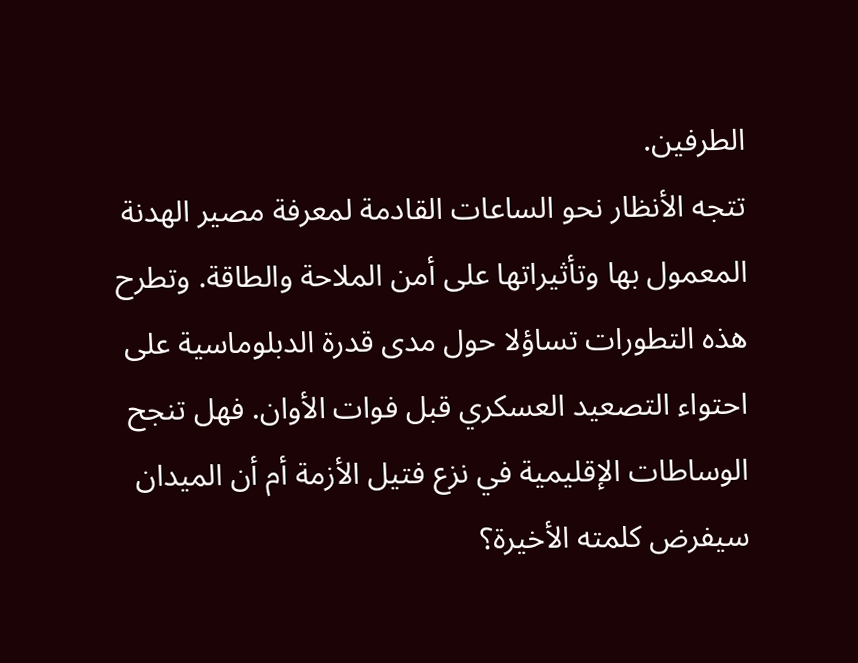الطرفين.
تتجه الأنظار نحو الساعات القادمة لمعرفة مصير الهدنة المعمول بها وتأثيراتها على أمن الملاحة والطاقة. وتطرح هذه التطورات تساؤلا حول مدى قدرة الدبلوماسية على احتواء التصعيد العسكري قبل فوات الأوان. فهل تنجح الوساطات الإقليمية في نزع فتيل الأزمة أم أن الميدان سيفرض كلمته الأخيرة؟